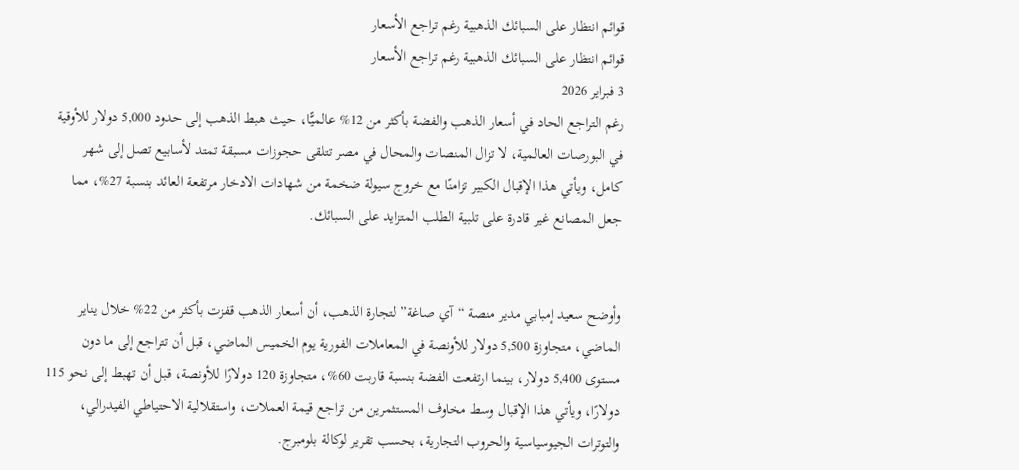قوائم انتظار على السبائك الذهبية رغم تراجع الأسعار
قوائم انتظار على السبائك الذهبية رغم تراجع الأسعار
3 فبراير 2026
رغم التراجع الحاد في أسعار الذهب والفضة بأكثر من 12% عالميًّا، حيث هبط الذهب إلى حدود 5,000 دولار للأوقية في البورصات العالمية، لا تزال المنصات والمحال في مصر تتلقى حجوزات مسبقة تمتد لأسابيع تصل إلى شهر كامل، ويأتي هذا الإقبال الكبير تزامنًا مع خروج سيولة ضخمة من شهادات الادخار مرتفعة العائد بنسبة 27%، مما جعل المصانع غير قادرة على تلبية الطلب المتزايد على السبائك.


وأوضح سعيد إمبابي مدير منصة “آي صاغة” لتجارة الذهب، أن أسعار الذهب قفزت بأكثر من 22% خلال يناير الماضي، متجاوزة 5,500 دولار للأونصة في المعاملات الفورية يوم الخميس الماضي، قبل أن تتراجع إلى ما دون مستوى 5,400 دولار، بينما ارتفعت الفضة بنسبة قاربت 60%، متجاوزة 120 دولارًا للأونصة، قبل أن تهبط إلى نحو 115 دولارًا، ويأتي هذا الإقبال وسط مخاوف المستثمرين من تراجع قيمة العملات، واستقلالية الاحتياطي الفيدرالي، والتوترات الجيوسياسية والحروب التجارية، بحسب تقرير لوكالة بلومبرج.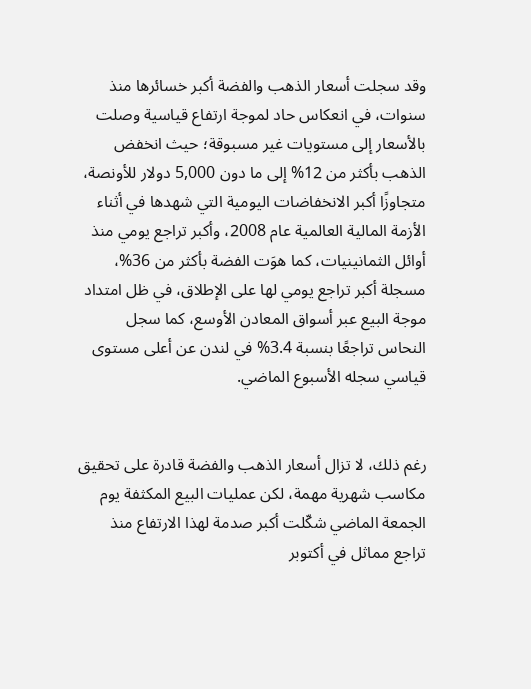وقد سجلت أسعار الذهب والفضة أكبر خسائرها منذ سنوات، في انعكاس حاد لموجة ارتفاع قياسية وصلت بالأسعار إلى مستويات غير مسبوقة؛ حيث انخفض الذهب بأكثر من 12% إلى ما دون 5,000 دولار للأونصة، متجاوزًا أكبر الانخفاضات اليومية التي شهدها في أثناء الأزمة المالية العالمية عام 2008، وأكبر تراجع يومي منذ أوائل الثمانينيات، كما هوَت الفضة بأكثر من 36%، مسجلة أكبر تراجع يومي لها على الإطلاق، في ظل امتداد موجة البيع عبر أسواق المعادن الأوسع، كما سجل النحاس تراجعًا بنسبة 3.4% في لندن عن أعلى مستوى قياسي سجله الأسبوع الماضي.


رغم ذلك، لا تزال أسعار الذهب والفضة قادرة على تحقيق مكاسب شهرية مهمة، لكن عمليات البيع المكثفة يوم الجمعة الماضي شكّلت أكبر صدمة لهذا الارتفاع منذ تراجع مماثل في أكتوبر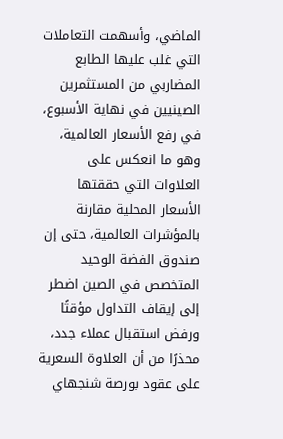الماضي، وأسهمت التعاملات التي غلب عليها الطابع المضاربي من المستثمرين الصينيين في نهاية الأسبوع، في رفع الأسعار العالمية، وهو ما انعكس على العلاوات التي حققتها الأسعار المحلية مقارنة بالمؤشرات العالمية، حتى إن صندوق الفضة الوحيد المتخصص في الصين اضطر إلى إيقاف التداول مؤقتًا ورفض استقبال عملاء جدد، محذرًا من أن العلاوة السعرية على عقود بورصة شنجهاي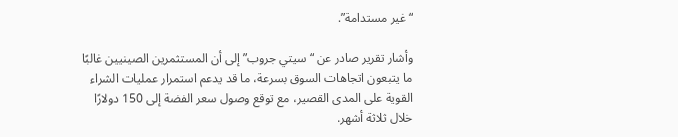“غير مستدامة”.

وأشار تقرير صادر عن “سيتي جروب” إلى أن المستثمرين الصينيين غالبًا ما يتبعون اتجاهات السوق بسرعة، ما قد يدعم استمرار عمليات الشراء القوية على المدى القصير، مع توقع وصول سعر الفضة إلى 150 دولارًا خلال ثلاثة أشهر.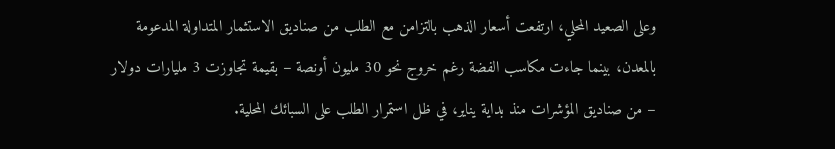وعلى الصعيد المحلي، ارتفعت أسعار الذهب بالتزامن مع الطلب من صناديق الاستثمار المتداولة المدعومة بالمعدن، بينما جاءت مكاسب الفضة رغم خروج نحو 30 مليون أونصة – بقيمة تجاوزت 3 مليارات دولار – من صناديق المؤشرات منذ بداية يناير، في ظل استمرار الطلب على السبائك المحلية.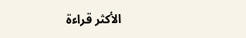الأكثر قراءة